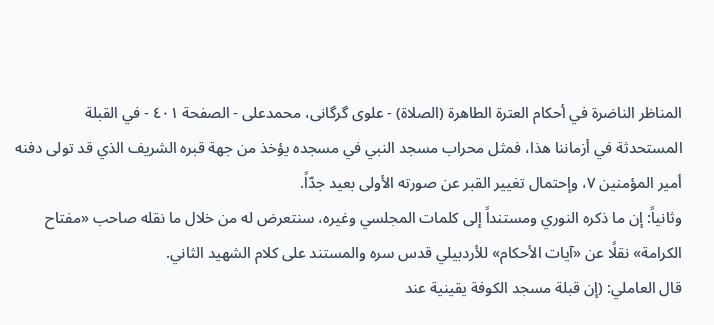المناظر الناضرة في أحکام العترة الطاهرة (الصلاة) - علوی گرگانی، محمدعلی - الصفحة ٤٠١ - في القبلة
المستحدثة في أزماننا هذا، فمثل محراب مسجد النبي في مسجده يؤخذ من جهة قبره الشريف الذي قد تولى دفنه أمير المؤمنين ٧، وإحتمال تغيير القبر عن صورته الأولى بعيد جدّاً.
وثانياً: إن ما ذكره النوري ومستنداً إلى كلمات المجلسي وغيره، سنتعرض له من خلال ما نقله صاحب «مفتاح الكرامة» نقلًا عن «آيات الأحكام» للأردبيلي قدس سره والمستند على كلام الشهيد الثاني.
قال العاملي: (إن قبلة مسجد الكوفة يقينية عند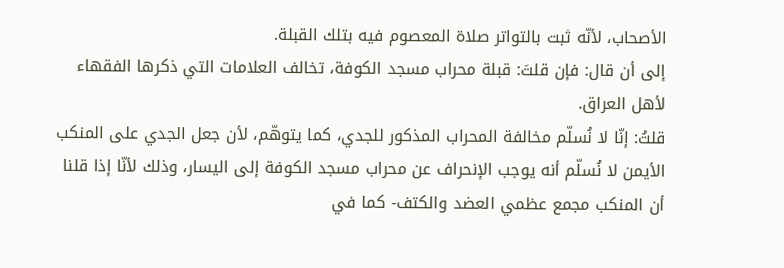الأصحاب، لأنّه ثبت بالتواتر صلاة المعصوم فيه بتلك القبلة.
إلى أن قال: فإن قلتَ: قبلة محراب مسجد الكوفة، تخالف العلامات التي ذكرها الفقهاء لأهل العراق.
قلتُ: إنّا لا نُسلّم مخالفة المحراب المذكور للجدي، كما يتوهّم، لأن جعل الجدي على المنكب الأيمن لا نُسلّم أنه يوجب الإنحراف عن محراب مسجد الكوفة إلى اليسار، وذلك لأنّا إذا قلنا أن المنكب مجمع عظمي العضد والكتف- كما في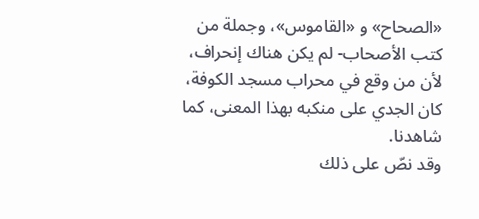«الصحاح» و «القاموس»، وجملة من كتب الأصحاب- لم يكن هناك إنحراف، لأن من وقع في محراب مسجد الكوفة، كان الجدي على منكبه بهذا المعنى، كما شاهدنا.
وقد نصّ على ذلك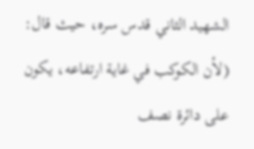الشهيد الثاني قدس سره، حيث قال:
(لأن الكوكب في غاية ارتفاعه، يكون على دائرة نصف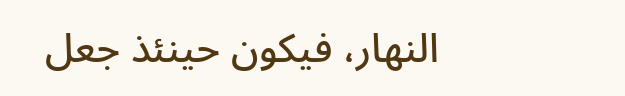النهار، فيكون حينئذ جعل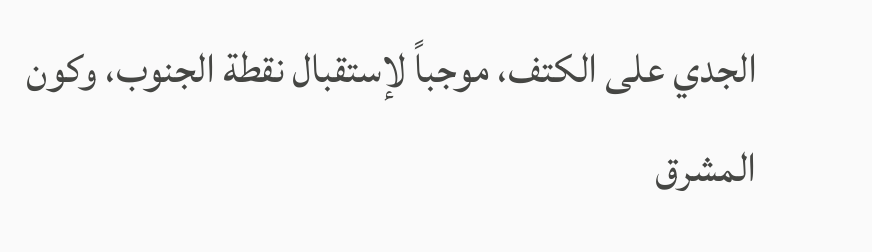الجدي على الكتف، موجباً لإستقبال نقطة الجنوب، وكون المشرق